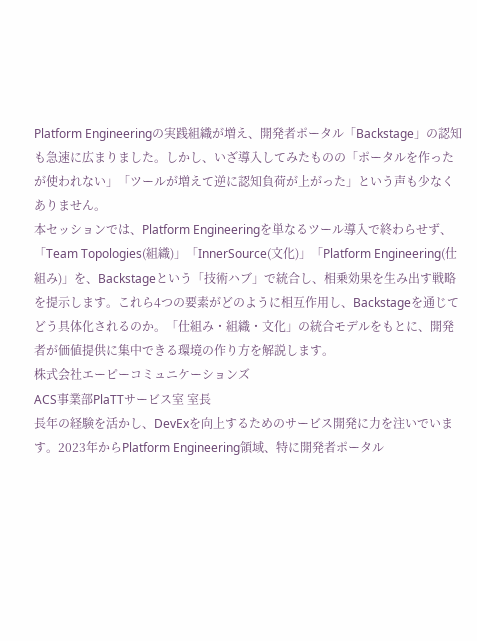Platform Engineeringの実践組織が増え、開発者ポータル「Backstage」の認知も急速に広まりました。しかし、いざ導入してみたものの「ポータルを作ったが使われない」「ツールが増えて逆に認知負荷が上がった」という声も少なくありません。
本セッションでは、Platform Engineeringを単なるツール導入で終わらせず、「Team Topologies(組織)」「InnerSource(文化)」「Platform Engineering(仕組み)」を、Backstageという「技術ハブ」で統合し、相乗効果を生み出す戦略を提示します。これら4つの要素がどのように相互作用し、Backstageを通じてどう具体化されるのか。「仕組み・組織・文化」の統合モデルをもとに、開発者が価値提供に集中できる環境の作り方を解説します。
株式会社エーピーコミュニケーションズ
ACS事業部PlaTTサービス室 室長
長年の経験を活かし、DevExを向上するためのサービス開発に力を注いでいます。2023年からPlatform Engineering領域、特に開発者ポータル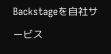Backstageを自社サービス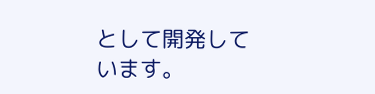として開発しています。